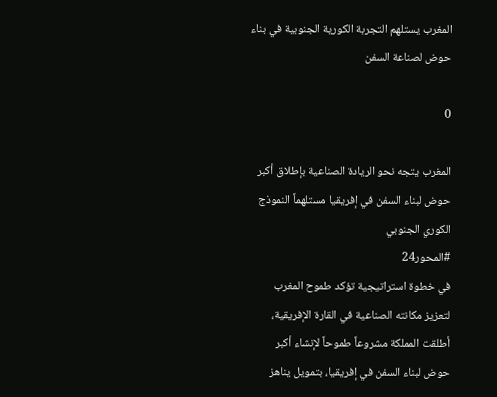المغرب يستلهم التجربة الكورية الجنوبية في بناء حوض لصناعة السفن

0

المغرب يتجه نحو الريادة الصناعية بإطلاق أكبر حوض لبناء السفن في إفريقيا مستلهماً النموذج الكوري الجنوبي
#المحور24
في خطوة استراتيجية تؤكد طموح المغرب لتعزيز مكانته الصناعية في القارة الإفريقية، أطلقت المملكة مشروعاً طموحاً لإنشاء أكبر حوض لبناء السفن في إفريقيا، بتمويل يناهز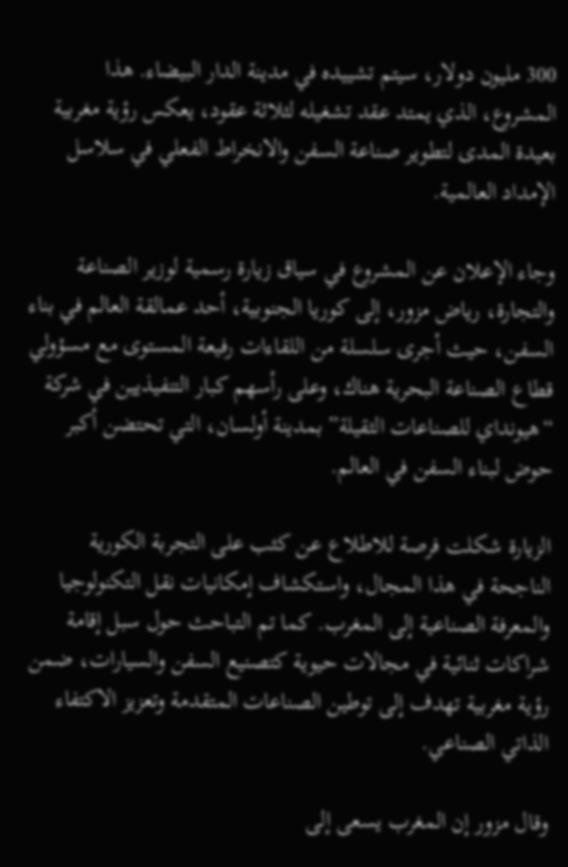300 مليون دولار، سيتم تشييده في مدينة الدار البيضاء. هذا المشروع، الذي يمتد عقد تشغيله لثلاثة عقود، يعكس رؤية مغربية بعيدة المدى لتطوير صناعة السفن والانخراط الفعلي في سلاسل الإمداد العالمية.

وجاء الإعلان عن المشروع في سياق زيارة رسمية لوزير الصناعة والتجارة، رياض مزور، إلى كوريا الجنوبية، أحد عمالقة العالم في بناء السفن، حيث أجرى سلسلة من اللقاءات رفيعة المستوى مع مسؤولي قطاع الصناعة البحرية هناك، وعلى رأسهم كبار التنفيذيين في شركة “هيونداي للصناعات الثقيلة” بمدينة أولسان، التي تحتضن أكبر حوض لبناء السفن في العالم.

الزيارة شكلت فرصة للاطلاع عن كثب على التجربة الكورية الناجحة في هذا المجال، واستكشاف إمكانيات نقل التكنولوجيا والمعرفة الصناعية إلى المغرب. كما تم التباحث حول سبل إقامة شراكات ثنائية في مجالات حيوية كتصنيع السفن والسيارات، ضمن رؤية مغربية تهدف إلى توطين الصناعات المتقدمة وتعزيز الاكتفاء الذاتي الصناعي.

وقال مزور إن المغرب يسعى إلى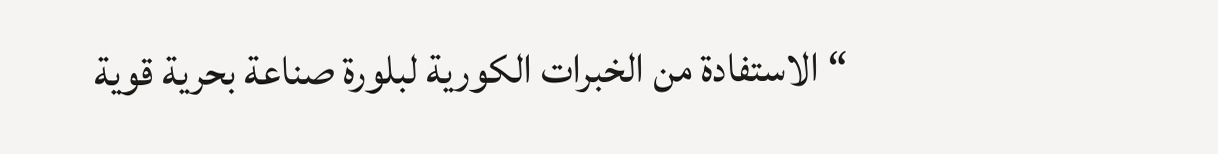“الاستفادة من الخبرات الكورية لبلورة صناعة بحرية قوية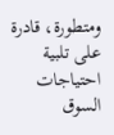ومتطورة، قادرة على تلبية احتياجات السوق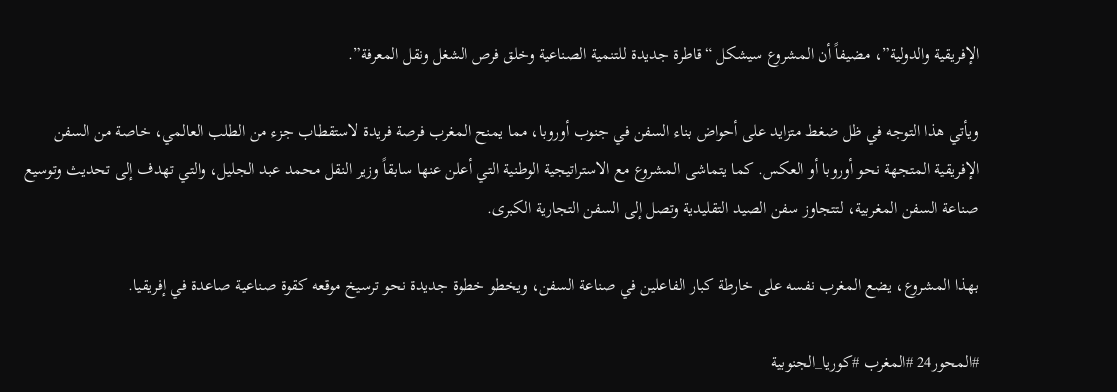الإفريقية والدولية”، مضيفاً أن المشروع سيشكل “قاطرة جديدة للتنمية الصناعية وخلق فرص الشغل ونقل المعرفة”.

ويأتي هذا التوجه في ظل ضغط متزايد على أحواض بناء السفن في جنوب أوروبا، مما يمنح المغرب فرصة فريدة لاستقطاب جزء من الطلب العالمي، خاصة من السفن الإفريقية المتجهة نحو أوروبا أو العكس. كما يتماشى المشروع مع الاستراتيجية الوطنية التي أعلن عنها سابقاً وزير النقل محمد عبد الجليل، والتي تهدف إلى تحديث وتوسيع صناعة السفن المغربية، لتتجاوز سفن الصيد التقليدية وتصل إلى السفن التجارية الكبرى.

بهذا المشروع، يضع المغرب نفسه على خارطة كبار الفاعلين في صناعة السفن، ويخطو خطوة جديدة نحو ترسيخ موقعه كقوة صناعية صاعدة في إفريقيا.

#المحور24 #المغرب #كوريا_الجنوبية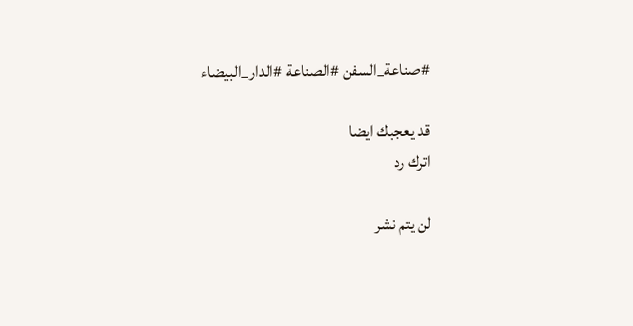#صناعة_السفن #الصناعة #الدار_البيضاء

قد يعجبك ايضا
اترك رد

لن يتم نشر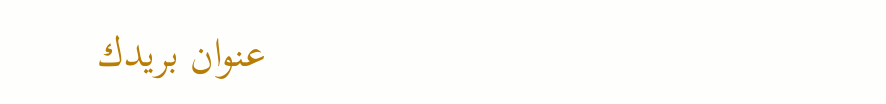عنوان بريدك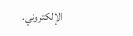الإلكتروني.